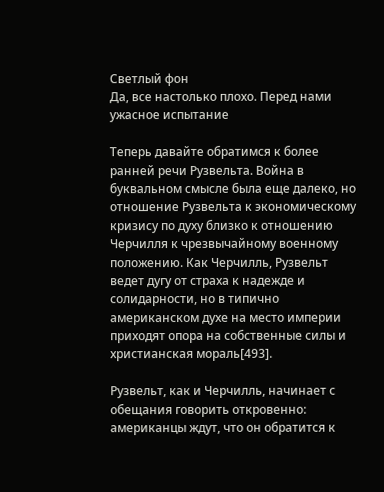Светлый фон
Да, все настолько плохо. Перед нами ужасное испытание

Теперь давайте обратимся к более ранней речи Рузвельта. Война в буквальном смысле была еще далеко, но отношение Рузвельта к экономическому кризису по духу близко к отношению Черчилля к чрезвычайному военному положению. Как Черчилль, Рузвельт ведет дугу от страха к надежде и солидарности, но в типично американском духе на место империи приходят опора на собственные силы и христианская мораль[493].

Рузвельт, как и Черчилль, начинает с обещания говорить откровенно: американцы ждут, что он обратится к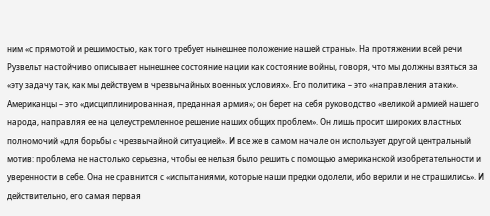ним «с прямотой и решимостью, как того требует нынешнее положение нашей страны». На протяжении всей речи Рузвельт настойчиво описывает нынешнее состояние нации как состояние войны, говоря, что мы должны взяться за «эту задачу так, как мы действуем в чрезвычайных военных условиях». Его политика – это «направления атаки». Американцы – это «дисциплинированная, преданная армия»; он берет на себя руководство «великой армией нашего народа, направляя ее на целеустремленное решение наших общих проблем». Он лишь просит широких властных полномочий «для борьбы c чрезвычайной ситуацией». И все же в самом начале он использует другой центральный мотив: проблема не настолько серьезна, чтобы ее нельзя было решить с помощью американской изобретательности и уверенности в себе. Она не сравнится с «испытаниями, которые наши предки одолели, ибо верили и не страшились». И действительно, его самая первая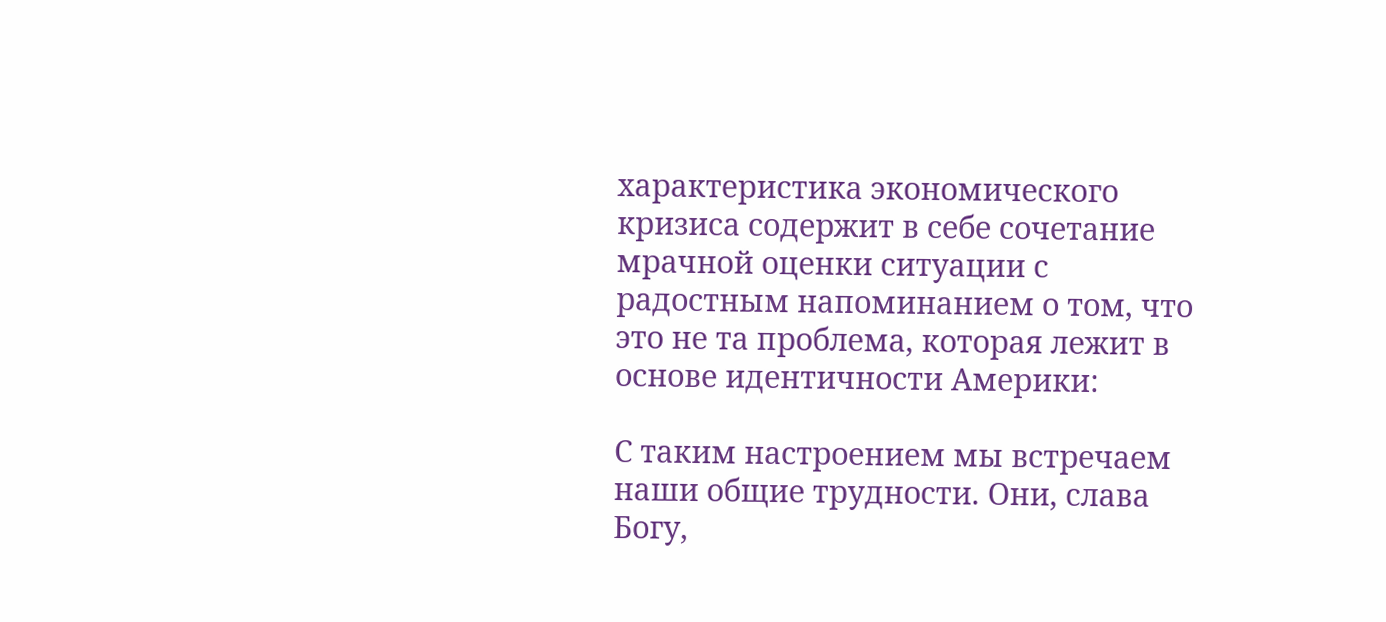характеристика экономического кризиса содержит в себе сочетание мрачной оценки ситуации с радостным напоминанием о том, что это не та проблема, которая лежит в основе идентичности Америки:

С таким настроением мы встречаем наши общие трудности. Они, слава Богу,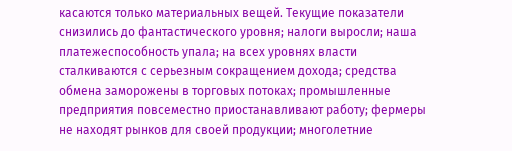касаются только материальных вещей. Текущие показатели снизились до фантастического уровня; налоги выросли; наша платежеспособность упала; на всех уровнях власти сталкиваются с серьезным сокращением дохода; средства обмена заморожены в торговых потоках; промышленные предприятия повсеместно приостанавливают работу; фермеры не находят рынков для своей продукции; многолетние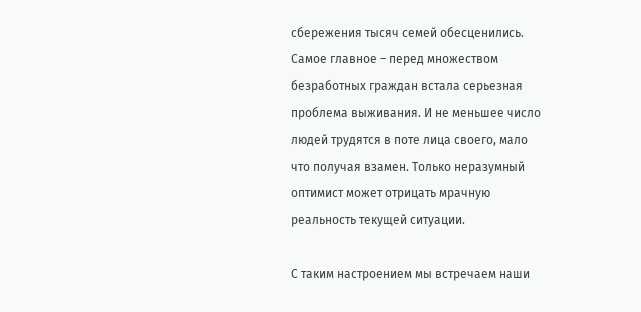сбережения тысяч семей обесценились. Самое главное – перед множеством безработных граждан встала серьезная проблема выживания. И не меньшее число людей трудятся в поте лица своего, мало что получая взамен. Только неразумный оптимист может отрицать мрачную реальность текущей ситуации.

С таким настроением мы встречаем наши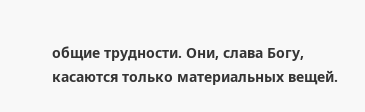общие трудности. Они, слава Богу, касаются только материальных вещей.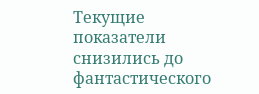Текущие показатели снизились до фантастического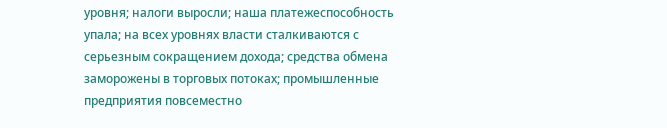уровня; налоги выросли; наша платежеспособность упала; на всех уровнях власти сталкиваются с серьезным сокращением дохода; средства обмена заморожены в торговых потоках; промышленные предприятия повсеместно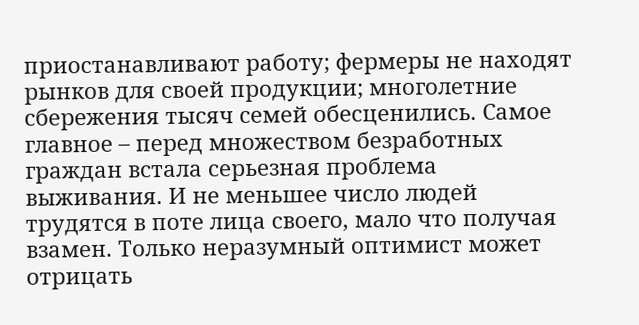приостанавливают работу; фермеры не находят рынков для своей продукции; многолетние сбережения тысяч семей обесценились. Самое главное – перед множеством безработных граждан встала серьезная проблема выживания. И не меньшее число людей трудятся в поте лица своего, мало что получая взамен. Только неразумный оптимист может отрицать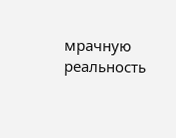мрачную реальность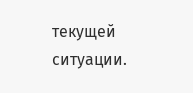текущей ситуации.